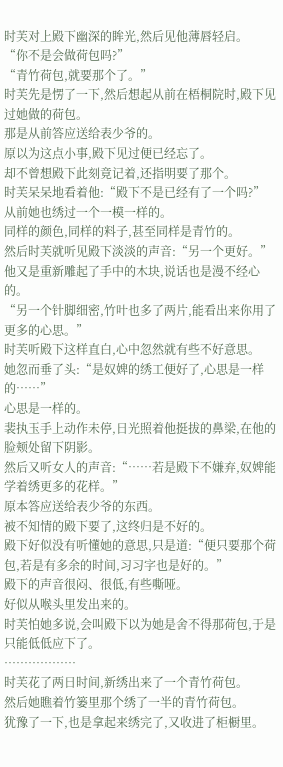时芙对上殿下幽深的眸光,然后见他薄唇轻启。
“你不是会做荷包吗?”
“青竹荷包,就要那个了。”
时芙先是愣了一下,然后想起从前在梧桐院时,殿下见过她做的荷包。
那是从前答应送给表少爷的。
原以为这点小事,殿下见过便已经忘了。
却不曾想殿下此刻竟记着,还指明要了那个。
时芙呆呆地看着他:“殿下不是已经有了一个吗?”
从前她也绣过一个一模一样的。
同样的颜色,同样的料子,甚至同样是青竹的。
然后时芙就听见殿下淡淡的声音:“另一个更好。”
他又是重新雕起了手中的木块,说话也是漫不经心的。
“另一个针脚细密,竹叶也多了两片,能看出来你用了更多的心思。”
时芙听殿下这样直白,心中忽然就有些不好意思。
她忽而垂了头:“是奴婢的绣工便好了,心思是一样的……”
心思是一样的。
裴执玉手上动作未停,日光照着他挺拔的鼻梁,在他的脸颊处留下阴影。
然后又听女人的声音:“……若是殿下不嫌弃,奴婢能学着绣更多的花样。”
原本答应送给表少爷的东西。
被不知情的殿下要了,这终归是不好的。
殿下好似没有听懂她的意思,只是道:“便只要那个荷包,若是有多余的时间,习习字也是好的。”
殿下的声音很闷、很低,有些嘶哑。
好似从喉头里发出来的。
时芙怕她多说,会叫殿下以为她是舍不得那荷包,于是只能低低应下了。
………………
时芙花了两日时间,新绣出来了一个青竹荷包。
然后她瞧着竹篓里那个绣了一半的青竹荷包。
犹豫了一下,也是拿起来绣完了,又收进了柜橱里。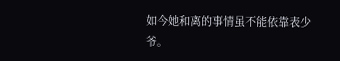如今她和离的事情虽不能依靠表少爷。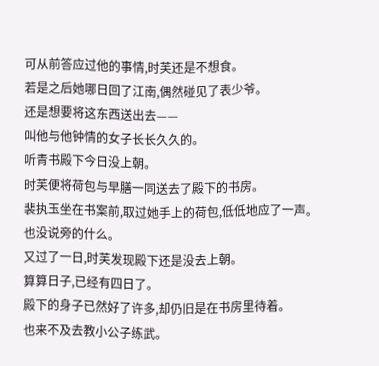可从前答应过他的事情,时芙还是不想食。
若是之后她哪日回了江南,偶然碰见了表少爷。
还是想要将这东西送出去——
叫他与他钟情的女子长长久久的。
听青书殿下今日没上朝。
时芙便将荷包与早膳一同送去了殿下的书房。
裴执玉坐在书案前,取过她手上的荷包,低低地应了一声。
也没说旁的什么。
又过了一日,时芙发现殿下还是没去上朝。
算算日子,已经有四日了。
殿下的身子已然好了许多,却仍旧是在书房里待着。
也来不及去教小公子练武。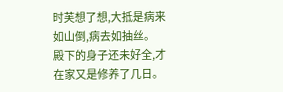时芙想了想,大抵是病来如山倒,病去如抽丝。
殿下的身子还未好全,才在家又是修养了几日。